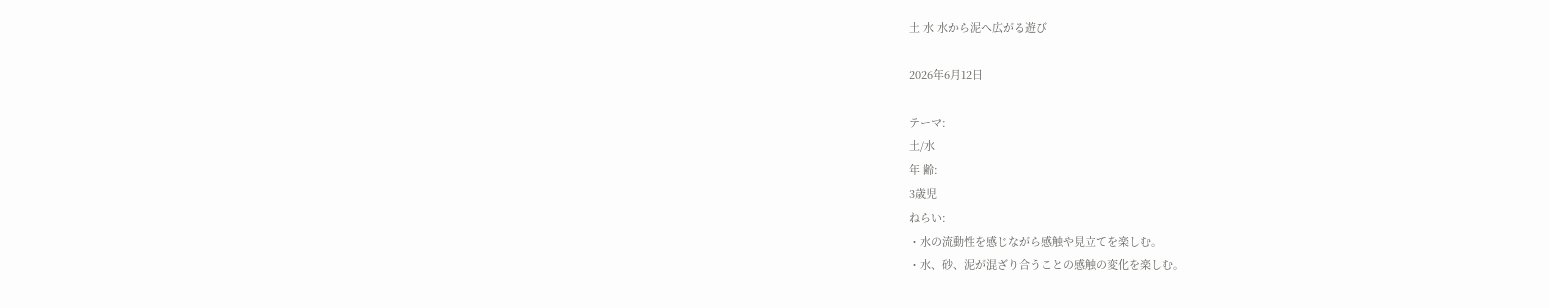土 水 水から泥へ広がる遊び

2026年6月12日

テーマ:
土/水
年 齢:
3歳児
ねらい:
・水の流動性を感じながら感触や見立てを楽しむ。
・水、砂、泥が混ざり合うことの感触の変化を楽しむ。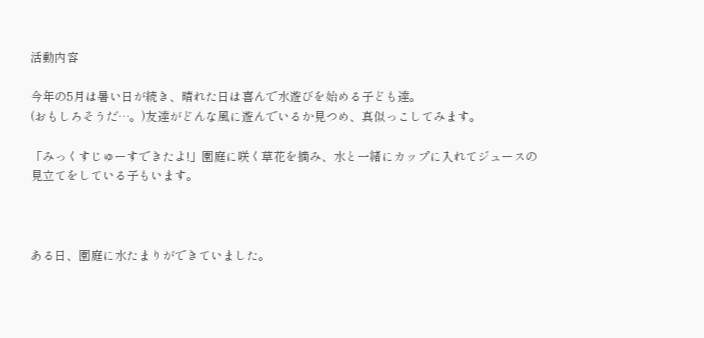活動内容

今年の5月は暑い日が続き、晴れた日は喜んで水遊びを始める子ども達。
(おもしろそうだ…。)友達がどんな風に遊んでいるか見つめ、真似っこしてみます。

「みっくすじゅーすできたよ!」園庭に咲く草花を摘み、水と一緒にカップに入れてジュースの見立てをしている子もいます。



ある日、園庭に水たまりができていました。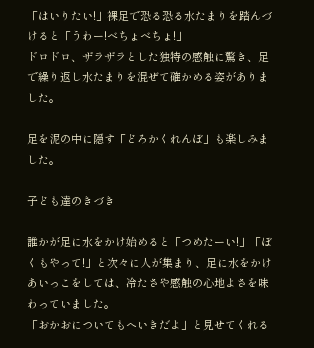「はいりたい!」裸足で恐る恐る水たまりを踏んづけると「うわー!べちょべちょ!」
ドロドロ、ザラザラとした独特の感触に驚き、足で繰り返し水たまりを混ぜて確かめる姿がありました。

足を泥の中に隠す「どろかくれんぼ」も楽しみました。

子ども達のきづき

誰かが足に水をかけ始めると「つめたーい!」「ぼくもやって!」と次々に人が集まり、足に水をかけあいっこをしては、冷たさや感触の心地よさを味わっていました。
「おかおについてもへいきだよ」と見せてくれる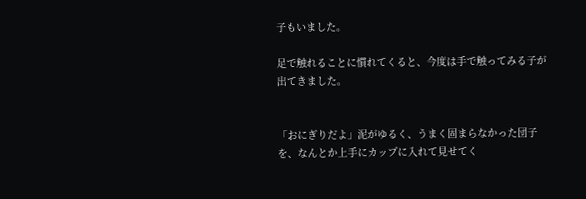子もいました。

足で触れることに慣れてくると、今度は手で触ってみる子が出てきました。


「おにぎりだよ」泥がゆるく、うまく固まらなかった団子を、なんとか上手にカップに入れて見せてく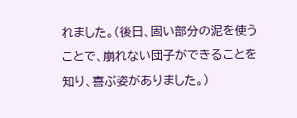れました。(後日、固い部分の泥を使うことで、崩れない団子ができることを知り、喜ぶ姿がありました。)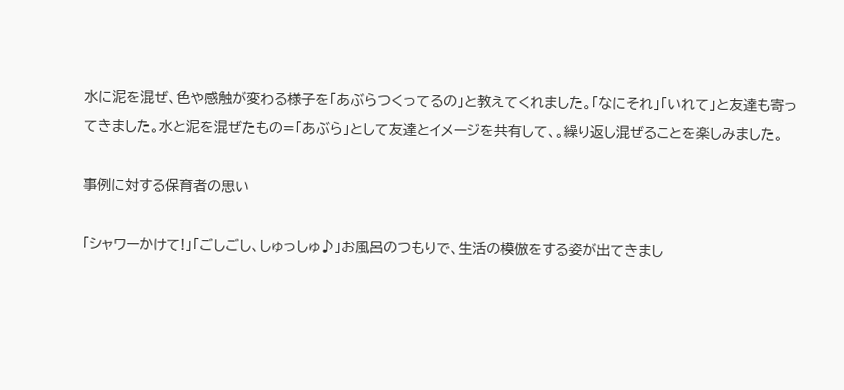水に泥を混ぜ、色や感触が変わる様子を「あぶらつくってるの」と教えてくれました。「なにそれ」「いれて」と友達も寄ってきました。水と泥を混ぜたもの=「あぶら」として友達とイメージを共有して、。繰り返し混ぜることを楽しみました。

事例に対する保育者の思い

「シャワーかけて!」「ごしごし、しゅっしゅ♪」お風呂のつもりで、生活の模倣をする姿が出てきまし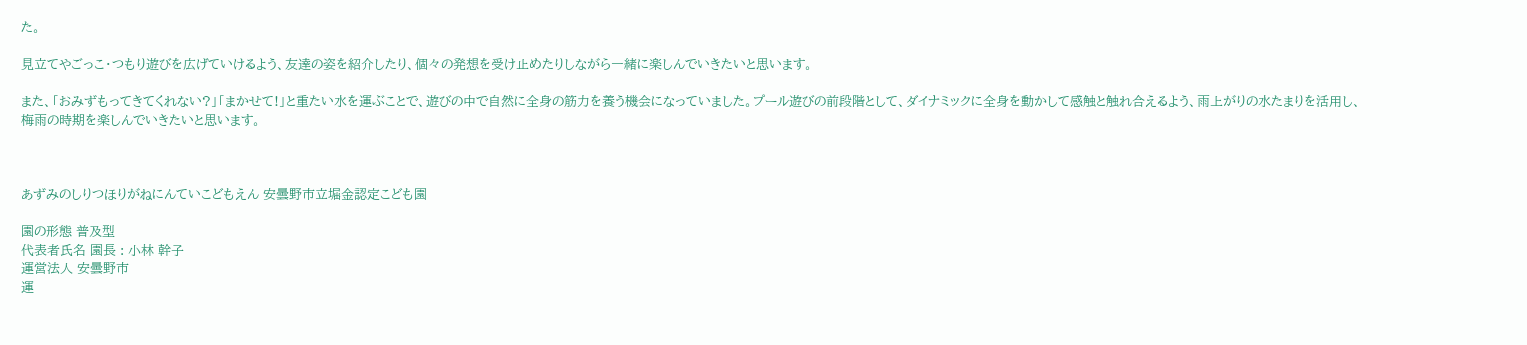た。

見立てやごっこ・つもり遊びを広げていけるよう、友達の姿を紹介したり、個々の発想を受け止めたりしながら一緒に楽しんでいきたいと思います。

また、「おみずもってきてくれない?」「まかせて!」と重たい水を運ぶことで、遊びの中で自然に全身の筋力を養う機会になっていました。プール遊びの前段階として、ダイナミックに全身を動かして感触と触れ合えるよう、雨上がりの水たまりを活用し、梅雨の時期を楽しんでいきたいと思います。



あずみのしりつほりがねにんていこどもえん 安曇野市立堀金認定こども園

園の形態 普及型
代表者氏名 園長 : 小林 幹子
運営法人 安曇野市
運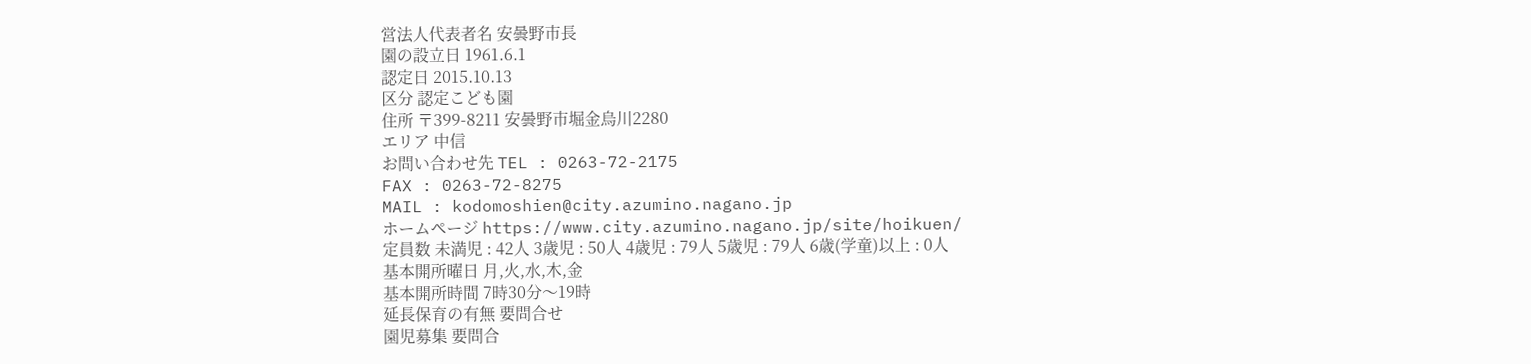営法人代表者名 安曇野市長
園の設立日 1961.6.1
認定日 2015.10.13
区分 認定こども園
住所 〒399-8211 安曇野市堀金烏川2280
エリア 中信
お問い合わせ先 TEL : 0263-72-2175
FAX : 0263-72-8275
MAIL : kodomoshien@city.azumino.nagano.jp
ホームページ https://www.city.azumino.nagano.jp/site/hoikuen/
定員数 未満児 : 42人 3歳児 : 50人 4歳児 : 79人 5歳児 : 79人 6歳(学童)以上 : 0人
基本開所曜日 月,火,水,木,金
基本開所時間 7時30分〜19時
延長保育の有無 要問合せ
園児募集 要問合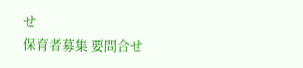せ
保育者募集 要問合せ